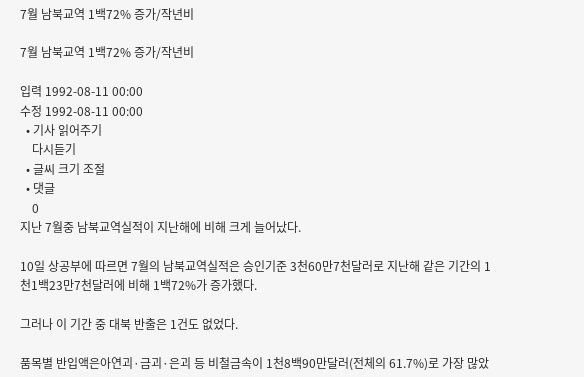7월 남북교역 1백72% 증가/작년비

7월 남북교역 1백72% 증가/작년비

입력 1992-08-11 00:00
수정 1992-08-11 00:00
  • 기사 읽어주기
    다시듣기
  • 글씨 크기 조절
  • 댓글
    0
지난 7월중 남북교역실적이 지난해에 비해 크게 늘어났다.

10일 상공부에 따르면 7월의 남북교역실적은 승인기준 3천60만7천달러로 지난해 같은 기간의 1천1백23만7천달러에 비해 1백72%가 증가했다.

그러나 이 기간 중 대북 반출은 1건도 없었다.

품목별 반입액은아연괴·금괴·은괴 등 비철금속이 1천8백90만달러(전체의 61.7%)로 가장 많았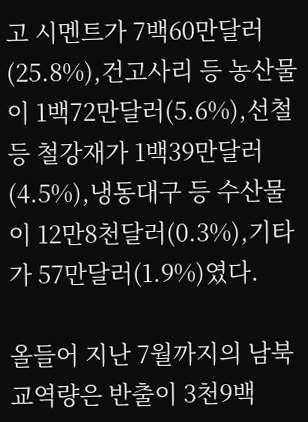고 시멘트가 7백60만달러(25.8%),건고사리 등 농산물이 1백72만달러(5.6%),선철 등 철강재가 1백39만달러(4.5%),냉동대구 등 수산물이 12만8천달러(0.3%),기타가 57만달러(1.9%)였다.

올들어 지난 7월까지의 남북교역량은 반출이 3천9백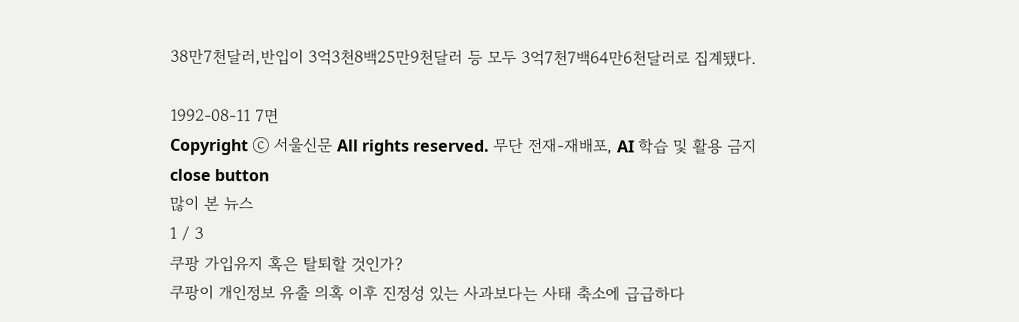38만7천달러,반입이 3억3천8백25만9천달러 등 모두 3억7천7백64만6천달러로 집계됐다.

1992-08-11 7면
Copyright ⓒ 서울신문 All rights reserved. 무단 전재-재배포, AI 학습 및 활용 금지
close button
많이 본 뉴스
1 / 3
쿠팡 가입유지 혹은 탈퇴할 것인가?
쿠팡이 개인정보 유출 의혹 이후 진정성 있는 사과보다는 사태 축소에 급급하다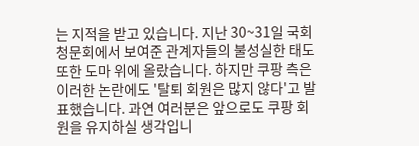는 지적을 받고 있습니다. 지난 30~31일 국회 청문회에서 보여준 관계자들의 불성실한 태도 또한 도마 위에 올랐습니다. 하지만 쿠팡 측은 이러한 논란에도 '탈퇴 회원은 많지 않다'고 발표했습니다. 과연 여러분은 앞으로도 쿠팡 회원을 유지하실 생각입니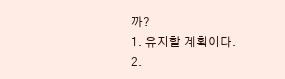까?
1. 유지할 계획이다.
2.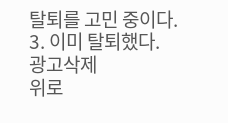탈퇴를 고민 중이다.
3. 이미 탈퇴했다.
광고삭제
위로